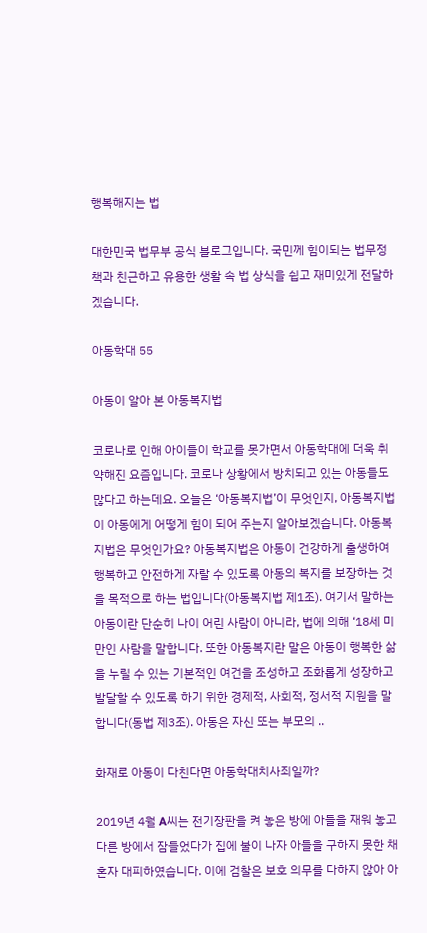행복해지는 법

대한민국 법무부 공식 블로그입니다. 국민께 힘이되는 법무정책과 친근하고 유용한 생활 속 법 상식을 쉽고 재미있게 전달하겠습니다.

아동학대 55

아동이 알아 본 아동복지법

코로나로 인해 아이들이 학교를 못가면서 아동학대에 더욱 취약해진 요즘입니다. 코로나 상황에서 방치되고 있는 아동들도 많다고 하는데요. 오늘은 ‘아동복지법’이 무엇인지, 아동복지법이 아동에게 어떻게 힘이 되어 주는지 알아보겠습니다. 아동복지법은 무엇인가요? 아동복지법은 아동이 건강하게 출생하여 행복하고 안전하게 자랄 수 있도록 아동의 복지를 보장하는 것을 목적으로 하는 법입니다(아동복지법 제1조). 여기서 말하는 아동이란 단순히 나이 어린 사람이 아니라, 법에 의해 ‘18세 미만인 사람을 말합니다. 또한 아동복지란 말은 아동이 행복한 삶을 누릴 수 있는 기본적인 여건을 조성하고 조화롭게 성장하고 발달할 수 있도록 하기 위한 경제적, 사회적, 정서적 지원을 말합니다(동법 제3조). 아동은 자신 또는 부모의 ..

화재로 아동이 다친다면 아동학대치사죄일까?

2019년 4월 A씨는 전기장판을 켜 놓은 방에 아들을 재워 놓고 다른 방에서 잠들었다가 집에 불이 나자 아들을 구하지 못한 채 혼자 대피하였습니다. 이에 검찰은 보호 의무를 다하지 않아 아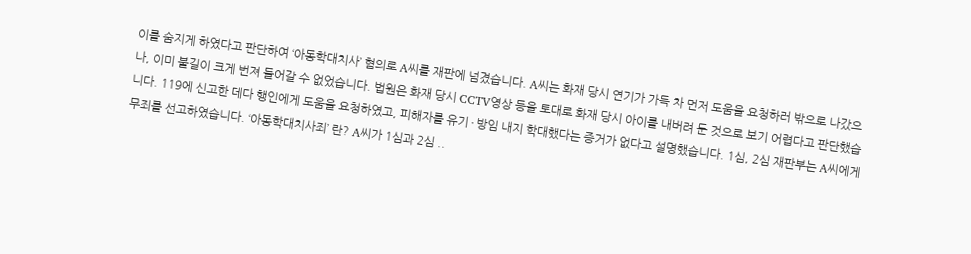이를 숨지게 하였다고 판단하여 ‘아동학대치사’ 혐의로 A씨를 재판에 넘겼습니다. A씨는 화재 당시 연기가 가득 차 먼저 도움을 요청하러 밖으로 나갔으나, 이미 불길이 크게 번져 들어갈 수 없었습니다. 법원은 화재 당시 CCTV영상 등을 토대로 화재 당시 아이를 내버려 둔 것으로 보기 어렵다고 판단했습니다. 119에 신고한 데다 행인에게 도움을 요청하였고, 피해자를 유기 ∙ 방임 내지 학대했다는 증거가 없다고 설명했습니다. 1심, 2심 재판부는 A씨에게 무죄를 선고하였습니다. ‘아동학대치사죄’ 란? A씨가 1심과 2심 ..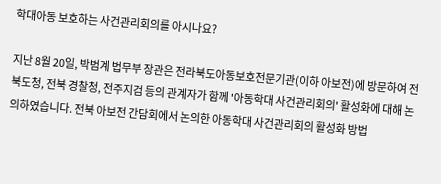학대아동 보호하는 사건관리회의를 아시나요?

지난 8월 20일, 박범계 법무부 장관은 전라북도아동보호전문기관(이하 아보전)에 방문하여 전북도청, 전북 경찰청, 전주지검 등의 관계자가 함께 '아동학대 사건관리회의' 활성화에 대해 논의하였습니다. 전북 아보전 간담회에서 논의한 아동학대 사건관리회의 활성화 방법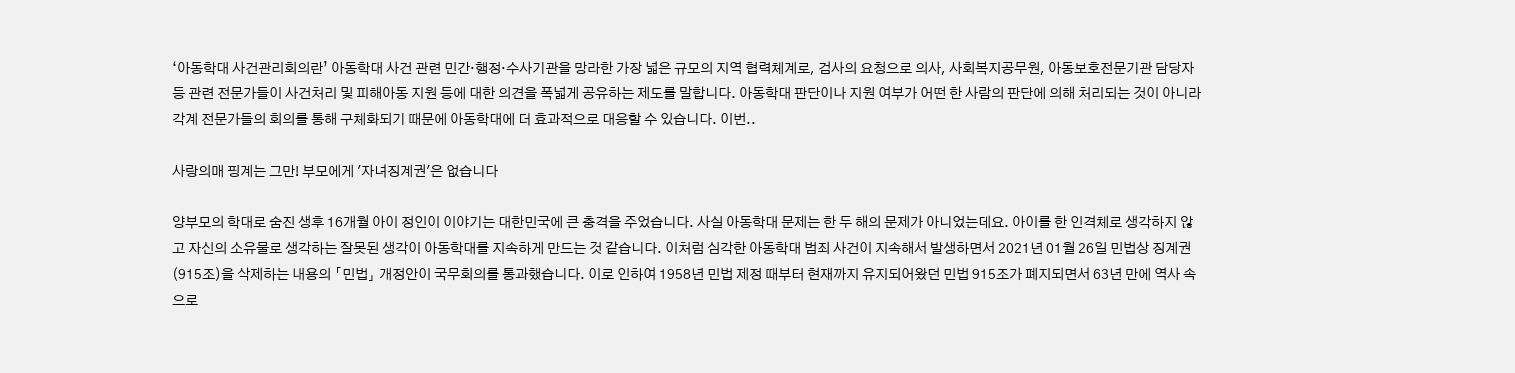‘아동학대 사건관리회의란’ 아동학대 사건 관련 민간·행정·수사기관을 망라한 가장 넓은 규모의 지역 협력체계로, 검사의 요청으로 의사, 사회복지공무원, 아동보호전문기관 담당자 등 관련 전문가들이 사건처리 및 피해아동 지원 등에 대한 의견을 폭넓게 공유하는 제도를 말합니다. 아동학대 판단이나 지원 여부가 어떤 한 사람의 판단에 의해 처리되는 것이 아니라 각계 전문가들의 회의를 통해 구체화되기 때문에 아동학대에 더 효과적으로 대응할 수 있습니다. 이번..

사랑의매 핑계는 그만! 부모에게 '자녀징계권'은 없습니다

양부모의 학대로 숨진 생후 16개월 아이 정인이 이야기는 대한민국에 큰 충격을 주었습니다. 사실 아동학대 문제는 한 두 해의 문제가 아니었는데요. 아이를 한 인격체로 생각하지 않고 자신의 소유물로 생각하는 잘못된 생각이 아동학대를 지속하게 만드는 것 같습니다. 이처럼 심각한 아동학대 범죄 사건이 지속해서 발생하면서 2021년 01월 26일 민법상 징계권(915조)을 삭제하는 내용의 「민법」 개정안이 국무회의를 통과했습니다. 이로 인하여 1958년 민법 제정 때부터 현재까지 유지되어왔던 민법 915조가 폐지되면서 63년 만에 역사 속으로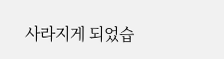사라지게 되었습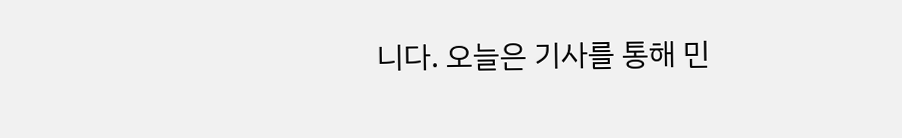니다. 오늘은 기사를 통해 민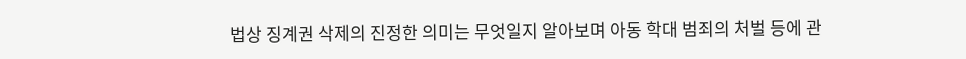법상 징계권 삭제의 진정한 의미는 무엇일지 알아보며 아동 학대 범죄의 처벌 등에 관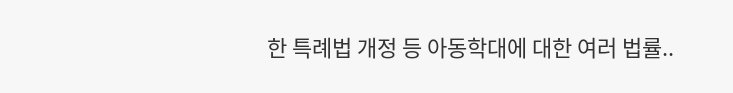한 특례법 개정 등 아동학대에 대한 여러 법률..